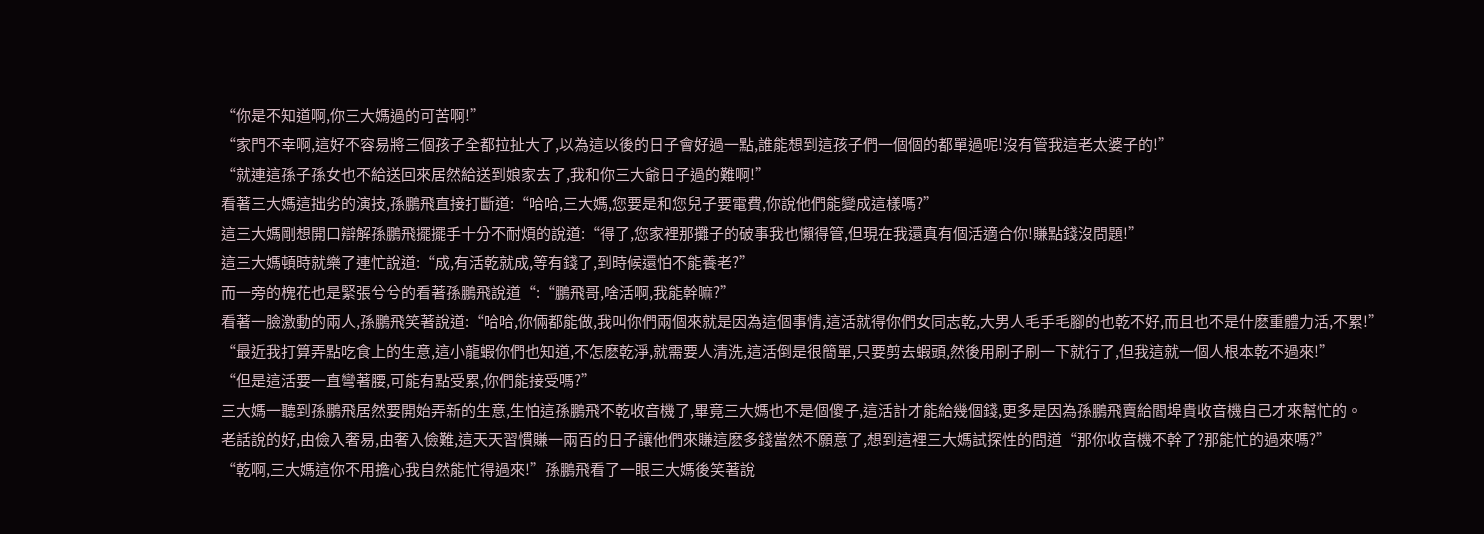“你是不知道啊,你三大媽過的可苦啊!”
“家門不幸啊,這好不容易將三個孩子全都拉扯大了,以為這以後的日子會好過一點,誰能想到這孩子們一個個的都單過呢!沒有管我這老太婆子的!”
“就連這孫子孫女也不給送回來居然給送到娘家去了,我和你三大爺日子過的難啊!”
看著三大媽這拙劣的演技,孫鵬飛直接打斷道:“哈哈,三大媽,您要是和您兒子要電費,你說他們能變成這樣嗎?”
這三大媽剛想開口辯解孫鵬飛擺擺手十分不耐煩的說道:“得了,您家裡那攤子的破事我也懶得管,但現在我還真有個活適合你!賺點錢沒問題!”
這三大媽頓時就樂了連忙說道:“成,有活乾就成,等有錢了,到時候還怕不能養老?”
而一旁的槐花也是緊張兮兮的看著孫鵬飛說道“:“鵬飛哥,啥活啊,我能幹嘛?”
看著一臉激動的兩人,孫鵬飛笑著說道:“哈哈,你倆都能做,我叫你們兩個來就是因為這個事情,這活就得你們女同志乾,大男人毛手毛腳的也乾不好,而且也不是什麽重體力活,不累!”
“最近我打算弄點吃食上的生意,這小龍蝦你們也知道,不怎麽乾淨,就需要人清洗,這活倒是很簡單,只要剪去蝦頭,然後用刷子刷一下就行了,但我這就一個人根本乾不過來!”
“但是這活要一直彎著腰,可能有點受累,你們能接受嗎?”
三大媽一聽到孫鵬飛居然要開始弄新的生意,生怕這孫鵬飛不乾收音機了,畢竟三大媽也不是個傻子,這活計才能給幾個錢,更多是因為孫鵬飛賣給閻埠貴收音機自己才來幫忙的。
老話說的好,由儉入奢易,由奢入儉難,這天天習慣賺一兩百的日子讓他們來賺這麽多錢當然不願意了,想到這裡三大媽試探性的問道“那你收音機不幹了?那能忙的過來嗎?”
“乾啊,三大媽這你不用擔心我自然能忙得過來!”孫鵬飛看了一眼三大媽後笑著說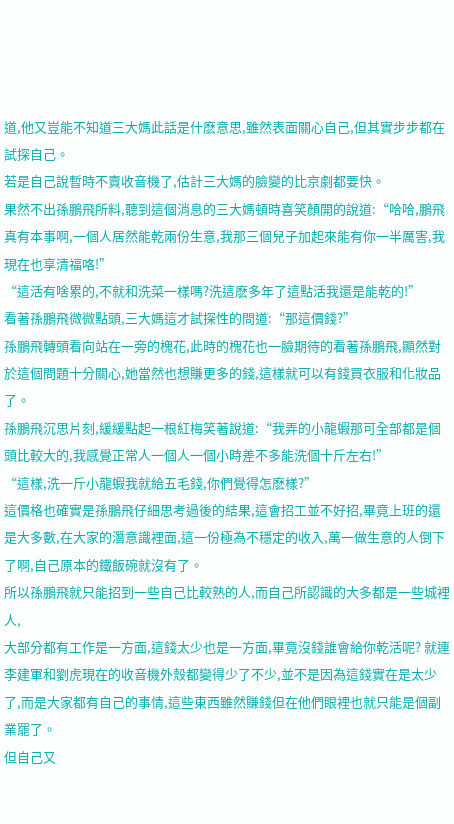道,他又豈能不知道三大媽此話是什麽意思,雖然表面關心自己,但其實步步都在試探自己。
若是自己說暫時不賣收音機了,估計三大媽的臉變的比京劇都要快。
果然不出孫鵬飛所料,聽到這個消息的三大媽頓時喜笑顏開的說道:“哈哈,鵬飛真有本事啊,一個人居然能乾兩份生意,我那三個兒子加起來能有你一半厲害,我現在也享清福咯!”
“這活有啥累的,不就和洗菜一樣嗎?洗這麽多年了這點活我還是能乾的!”
看著孫鵬飛微微點頭,三大媽這才試探性的問道:“那這價錢?”
孫鵬飛轉頭看向站在一旁的槐花,此時的槐花也一臉期待的看著孫鵬飛,顯然對於這個問題十分關心,她當然也想賺更多的錢,這樣就可以有錢買衣服和化妝品了。
孫鵬飛沉思片刻,緩緩點起一根紅梅笑著說道:“我弄的小龍蝦那可全部都是個頭比較大的,我感覺正常人一個人一個小時差不多能洗個十斤左右!”
“這樣,洗一斤小龍蝦我就給五毛錢,你們覺得怎麽樣?”
這價格也確實是孫鵬飛仔細思考過後的結果,這會招工並不好招,畢竟上班的還是大多數,在大家的潛意識裡面,這一份極為不穩定的收入,萬一做生意的人倒下了啊,自己原本的鐵飯碗就沒有了。
所以孫鵬飛就只能招到一些自己比較熟的人,而自己所認識的大多都是一些城裡人,
大部分都有工作是一方面,這錢太少也是一方面,畢竟沒錢誰會給你乾活呢? 就連李建軍和劉虎現在的收音機外殼都變得少了不少,並不是因為這錢實在是太少了,而是大家都有自己的事情,這些東西雖然賺錢但在他們眼裡也就只能是個副業罷了。
但自己又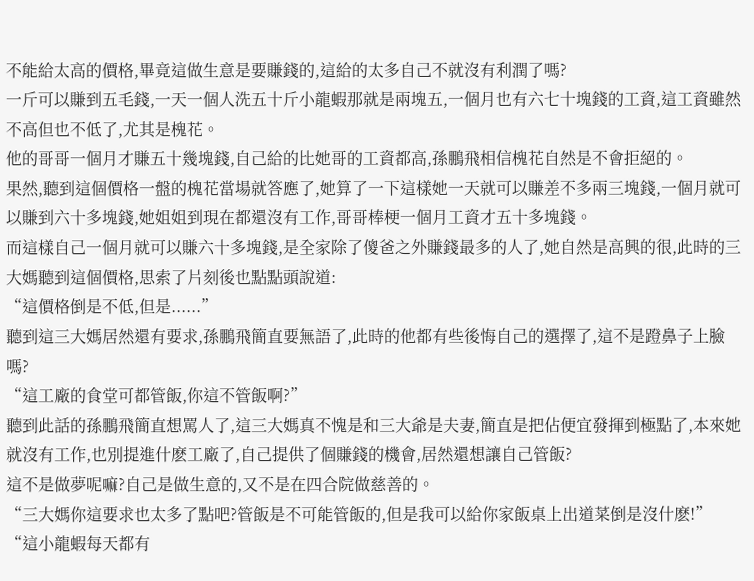不能給太高的價格,畢竟這做生意是要賺錢的,這給的太多自己不就沒有利潤了嗎?
一斤可以賺到五毛錢,一天一個人洗五十斤小龍蝦那就是兩塊五,一個月也有六七十塊錢的工資,這工資雖然不高但也不低了,尤其是槐花。
他的哥哥一個月才賺五十幾塊錢,自己給的比她哥的工資都高,孫鵬飛相信槐花自然是不會拒絕的。
果然,聽到這個價格一盤的槐花當場就答應了,她算了一下這樣她一天就可以賺差不多兩三塊錢,一個月就可以賺到六十多塊錢,她姐姐到現在都還沒有工作,哥哥棒梗一個月工資才五十多塊錢。
而這樣自己一個月就可以賺六十多塊錢,是全家除了傻爸之外賺錢最多的人了,她自然是高興的很,此時的三大媽聽到這個價格,思索了片刻後也點點頭說道:
“這價格倒是不低,但是......”
聽到這三大媽居然還有要求,孫鵬飛簡直要無語了,此時的他都有些後悔自己的選擇了,這不是蹬鼻子上臉嗎?
“這工廠的食堂可都管飯,你這不管飯啊?”
聽到此話的孫鵬飛簡直想罵人了,這三大媽真不愧是和三大爺是夫妻,簡直是把佔便宜發揮到極點了,本來她就沒有工作,也別提進什麽工廠了,自己提供了個賺錢的機會,居然還想讓自己管飯?
這不是做夢呢嘛?自己是做生意的,又不是在四合院做慈善的。
“三大媽你這要求也太多了點吧?管飯是不可能管飯的,但是我可以給你家飯桌上出道菜倒是沒什麽!”
“這小龍蝦每天都有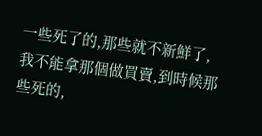一些死了的,那些就不新鮮了,我不能拿那個做買賣,到時候那些死的,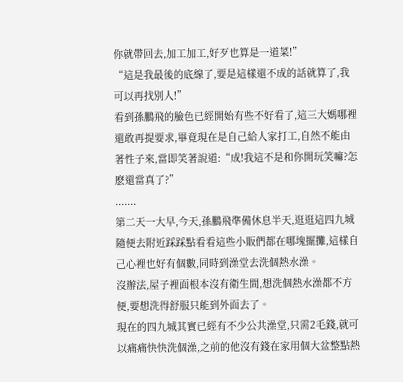你就帶回去,加工加工,好歹也算是一道菜!”
“這是我最後的底線了,要是這樣還不成的話就算了,我可以再找別人!”
看到孫鵬飛的臉色已經開始有些不好看了,這三大媽哪裡還敢再提要求,畢竟現在是自己給人家打工,自然不能由著性子來,當即笑著說道:“成!我這不是和你開玩笑嘛?怎麽還當真了?”
.......
第二天一大早,今天,孫鵬飛準備休息半天,逛逛這四九城隨便去附近踩踩點看看這些小販們都在哪塊擺攤,這樣自己心裡也好有個數,同時到澡堂去洗個熱水澡。
沒辦法,屋子裡面根本沒有衛生間,想洗個熱水澡都不方便,要想洗得舒服只能到外面去了。
現在的四九城其實已經有不少公共澡堂,只需2毛錢,就可以痛痛快快洗個澡,之前的他沒有錢在家用個大盆整點熱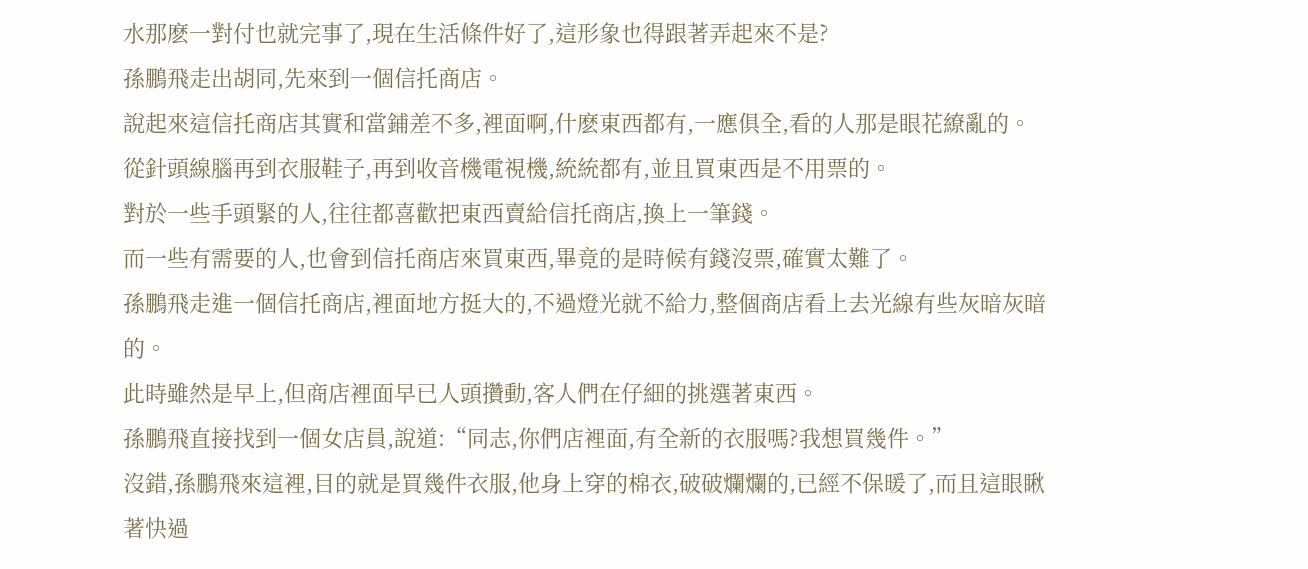水那麽一對付也就完事了,現在生活條件好了,這形象也得跟著弄起來不是?
孫鵬飛走出胡同,先來到一個信托商店。
說起來這信托商店其實和當鋪差不多,裡面啊,什麽東西都有,一應俱全,看的人那是眼花繚亂的。
從針頭線腦再到衣服鞋子,再到收音機電視機,統統都有,並且買東西是不用票的。
對於一些手頭緊的人,往往都喜歡把東西賣給信托商店,換上一筆錢。
而一些有需要的人,也會到信托商店來買東西,畢竟的是時候有錢沒票,確實太難了。
孫鵬飛走進一個信托商店,裡面地方挺大的,不過燈光就不給力,整個商店看上去光線有些灰暗灰暗的。
此時雖然是早上,但商店裡面早已人頭攢動,客人們在仔細的挑選著東西。
孫鵬飛直接找到一個女店員,說道:“同志,你們店裡面,有全新的衣服嗎?我想買幾件。”
沒錯,孫鵬飛來這裡,目的就是買幾件衣服,他身上穿的棉衣,破破爛爛的,已經不保暖了,而且這眼瞅著快過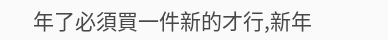年了必須買一件新的才行,新年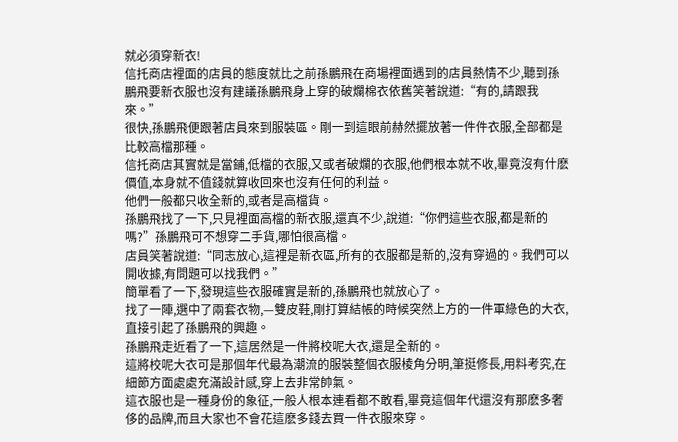就必須穿新衣!
信托商店裡面的店員的態度就比之前孫鵬飛在商場裡面遇到的店員熱情不少,聽到孫鵬飛要新衣服也沒有建議孫鵬飛身上穿的破爛棉衣依舊笑著說道:“有的,請跟我來。”
很快,孫鵬飛便跟著店員來到服裝區。剛一到這眼前赫然擺放著一件件衣服,全部都是比較高檔那種。
信托商店其實就是當鋪,低檔的衣服,又或者破爛的衣服,他們根本就不收,畢竟沒有什麽價值,本身就不值錢就算收回來也沒有任何的利益。
他們一般都只收全新的,或者是高檔貨。
孫鵬飛找了一下,只見裡面高檔的新衣服,還真不少,說道:“你們這些衣服,都是新的嗎?”孫鵬飛可不想穿二手貨,哪怕很高檔。
店員笑著說道:“同志放心,這裡是新衣區,所有的衣服都是新的,沒有穿過的。我們可以開收據,有問題可以找我們。”
簡單看了一下,發現這些衣服確實是新的,孫鵬飛也就放心了。
找了一陣,選中了兩套衣物,—雙皮鞋,剛打算結帳的時候突然上方的一件軍綠色的大衣,直接引起了孫鵬飛的興趣。
孫鵬飛走近看了一下,這居然是一件將校呢大衣,還是全新的。
這將校呢大衣可是那個年代最為潮流的服裝整個衣服棱角分明,筆挺修長,用料考究,在細節方面處處充滿設計感,穿上去非常帥氣。
這衣服也是一種身份的象征,一般人根本連看都不敢看,畢竟這個年代還沒有那麽多奢侈的品牌,而且大家也不會花這麽多錢去買一件衣服來穿。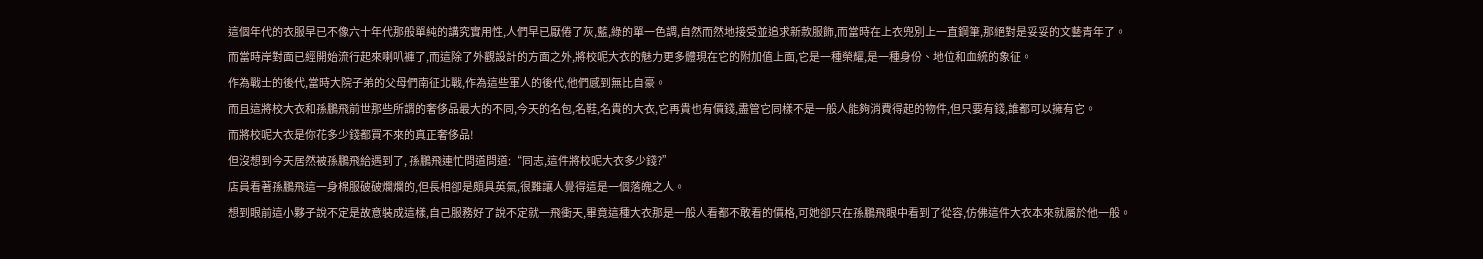這個年代的衣服早已不像六十年代那般單純的講究實用性,人們早已厭倦了灰,藍,綠的單一色調,自然而然地接受並追求新款服飾,而當時在上衣兜別上一直鋼筆,那絕對是妥妥的文藝青年了。
而當時岸對面已經開始流行起來喇叭褲了,而這除了外觀設計的方面之外,將校呢大衣的魅力更多體現在它的附加值上面,它是一種榮耀,是一種身份、地位和血統的象征。
作為戰士的後代,當時大院子弟的父母們南征北戰,作為這些軍人的後代,他們感到無比自豪。
而且這將校大衣和孫鵬飛前世那些所謂的奢侈品最大的不同,今天的名包,名鞋,名貴的大衣,它再貴也有價錢,盡管它同樣不是一般人能夠消費得起的物件,但只要有錢,誰都可以擁有它。
而將校呢大衣是你花多少錢都買不來的真正奢侈品!
但沒想到今天居然被孫鵬飛給遇到了, 孫鵬飛連忙問道問道:“同志,這件將校呢大衣多少錢?”
店員看著孫鵬飛這一身棉服破破爛爛的,但長相卻是頗具英氣,很難讓人覺得這是一個落魄之人。
想到眼前這小夥子說不定是故意裝成這樣,自己服務好了說不定就一飛衝天,畢竟這種大衣那是一般人看都不敢看的價格,可她卻只在孫鵬飛眼中看到了從容,仿佛這件大衣本來就屬於他一般。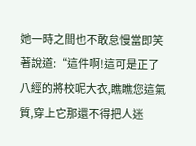她一時之間也不敢怠慢當即笑著說道:“這件啊!這可是正了八經的將校呢大衣,瞧瞧您這氣質,穿上它那還不得把人迷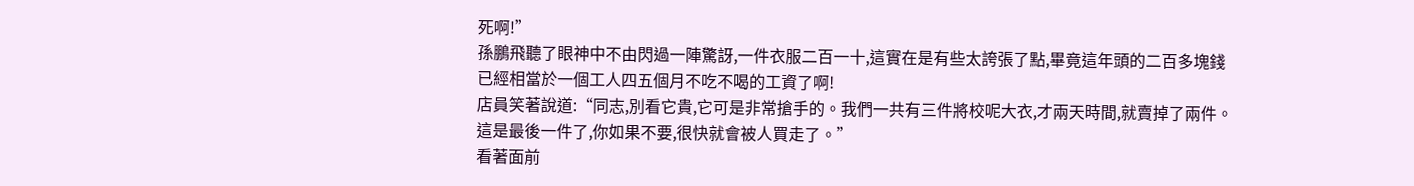死啊!”
孫鵬飛聽了眼神中不由閃過一陣驚訝,一件衣服二百一十,這實在是有些太誇張了點,畢竟這年頭的二百多塊錢已經相當於一個工人四五個月不吃不喝的工資了啊!
店員笑著說道:“同志,別看它貴,它可是非常搶手的。我們一共有三件將校呢大衣,才兩天時間,就賣掉了兩件。這是最後一件了,你如果不要,很快就會被人買走了。”
看著面前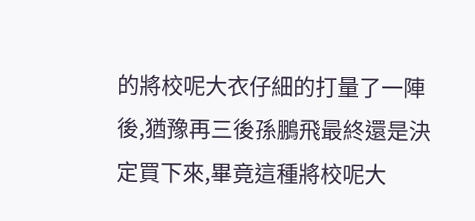的將校呢大衣仔細的打量了一陣後,猶豫再三後孫鵬飛最終還是決定買下來,畢竟這種將校呢大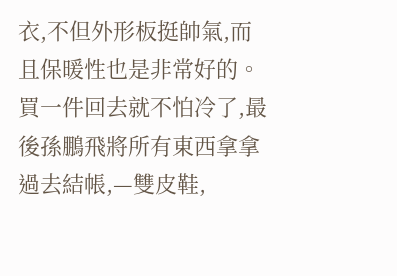衣,不但外形板挺帥氣,而且保暖性也是非常好的。
買一件回去就不怕冷了,最後孫鵬飛將所有東西拿拿過去結帳,—雙皮鞋,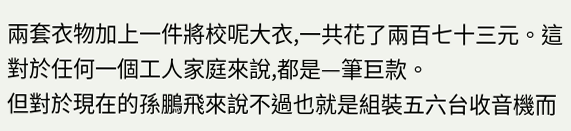兩套衣物加上一件將校呢大衣,一共花了兩百七十三元。這對於任何一個工人家庭來說,都是—筆巨款。
但對於現在的孫鵬飛來說不過也就是組裝五六台收音機而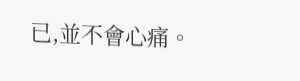已,並不會心痛。